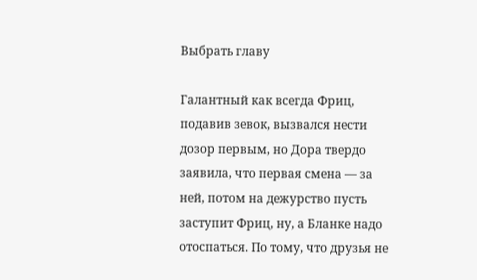Выбрать главу

Галантный как всегда Фриц, подавив зевок, вызвался нести дозор первым, но Дора твердо заявила, что первая смена — за ней, потом на дежурство пусть заступит Фриц, ну, а Бланке надо отоспаться. По тому, что друзья не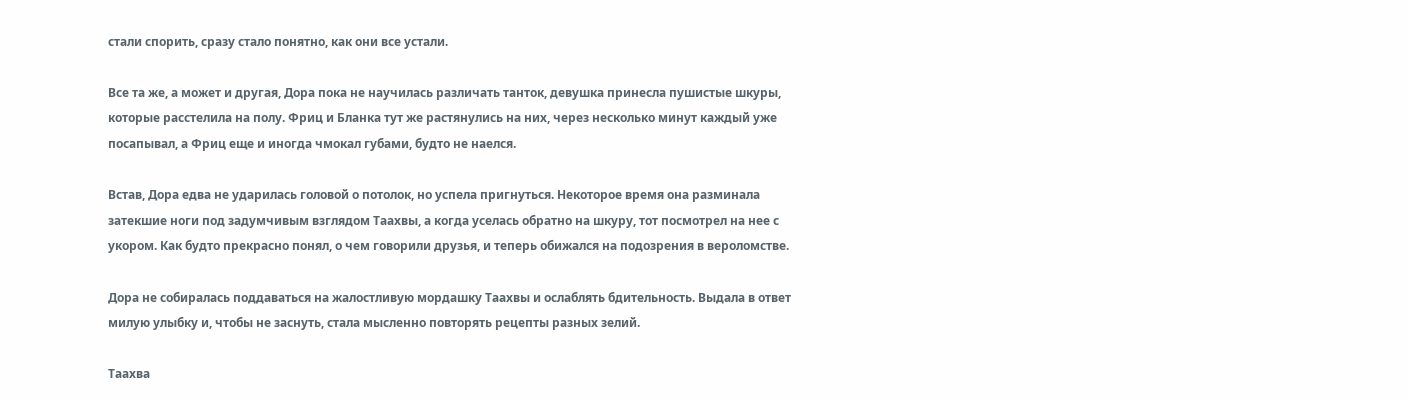стали спорить, сразу стало понятно, как они все устали.

Все та же, а может и другая, Дора пока не научилась различать танток, девушка принесла пушистые шкуры, которые расстелила на полу. Фриц и Бланка тут же растянулись на них, через несколько минут каждый уже посапывал, а Фриц еще и иногда чмокал губами, будто не наелся.

Встав, Дора едва не ударилась головой о потолок, но успела пригнуться. Некоторое время она разминала затекшие ноги под задумчивым взглядом Таахвы, а когда уселась обратно на шкуру, тот посмотрел на нее с укором. Как будто прекрасно понял, о чем говорили друзья, и теперь обижался на подозрения в вероломстве.

Дора не собиралась поддаваться на жалостливую мордашку Таахвы и ослаблять бдительность. Выдала в ответ милую улыбку и, чтобы не заснуть, стала мысленно повторять рецепты разных зелий.

Таахва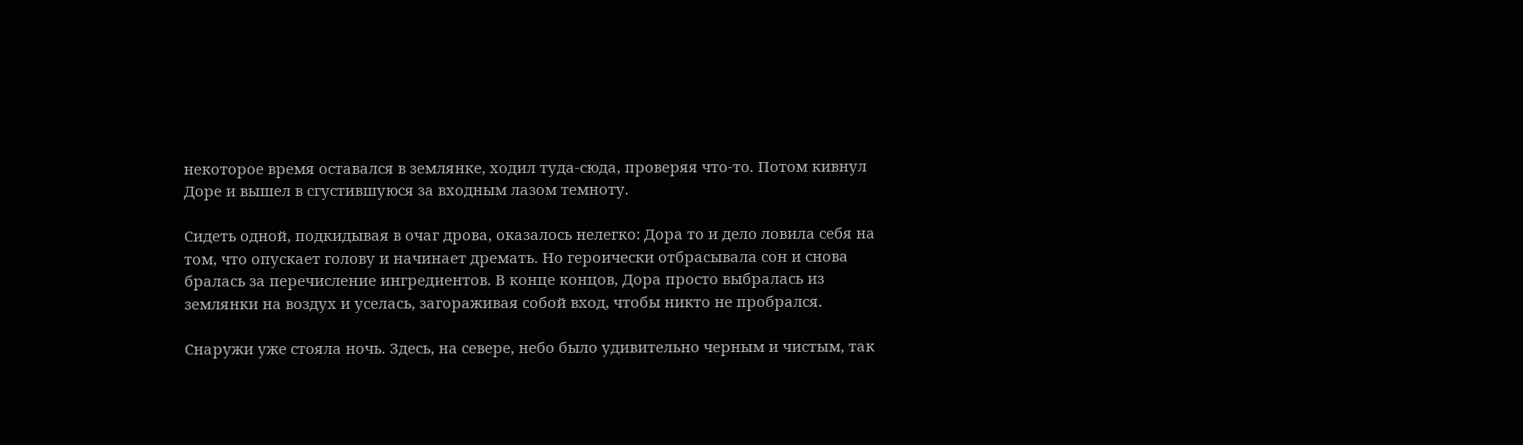некоторое время оставался в землянке, ходил туда-сюда, проверяя что-то. Потом кивнул Доре и вышел в сгустившуюся за входным лазом темноту.

Сидеть одной, подкидывая в очаг дрова, оказалось нелегко: Дора то и дело ловила себя на том, что опускает голову и начинает дремать. Но героически отбрасывала сон и снова бралась за перечисление ингредиентов. В конце концов, Дора просто выбралась из землянки на воздух и уселась, загораживая собой вход, чтобы никто не пробрался.

Снаружи уже стояла ночь. Здесь, на севере, небо было удивительно черным и чистым, так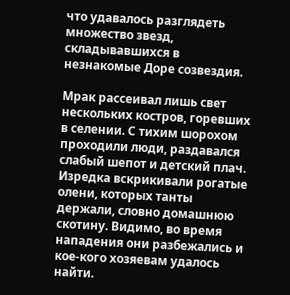что удавалось разглядеть множество звезд, складывавшихся в незнакомые Доре созвездия.

Мрак рассеивал лишь свет нескольких костров, горевших в селении. С тихим шорохом проходили люди, раздавался слабый шепот и детский плач. Изредка вскрикивали рогатые олени, которых танты держали, словно домашнюю скотину. Видимо, во время нападения они разбежались и кое-кого хозяевам удалось найти.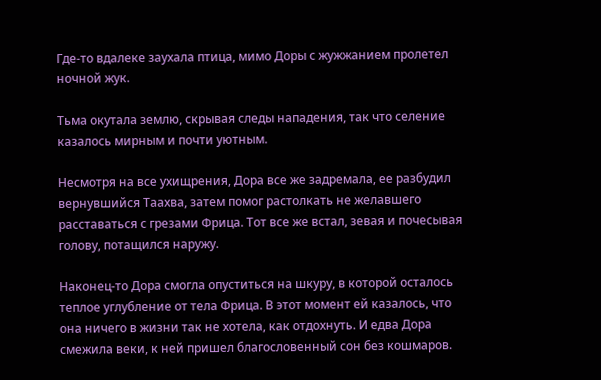Где-то вдалеке заухала птица, мимо Доры с жужжанием пролетел ночной жук.

Тьма окутала землю, скрывая следы нападения, так что селение казалось мирным и почти уютным.

Несмотря на все ухищрения, Дора все же задремала, ее разбудил вернувшийся Таахва, затем помог растолкать не желавшего расставаться с грезами Фрица. Тот все же встал, зевая и почесывая голову, потащился наружу.

Наконец-то Дора смогла опуститься на шкуру, в которой осталось теплое углубление от тела Фрица. В этот момент ей казалось, что она ничего в жизни так не хотела, как отдохнуть. И едва Дора смежила веки, к ней пришел благословенный сон без кошмаров.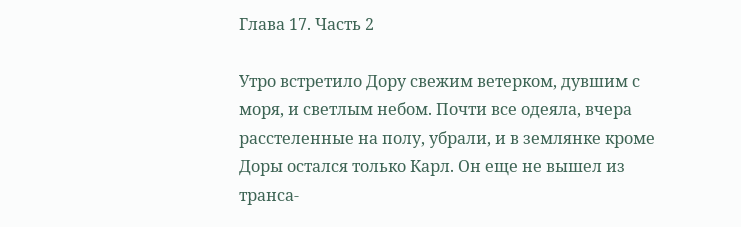Глава 17. Часть 2

Утро встретило Дору свежим ветерком, дувшим с моря, и светлым небом. Почти все одеяла, вчера расстеленные на полу, убрали, и в землянке кроме Доры остался только Карл. Он еще не вышел из транса-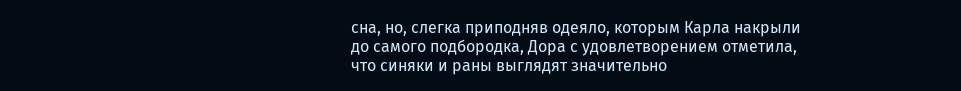сна, но, слегка приподняв одеяло, которым Карла накрыли до самого подбородка, Дора с удовлетворением отметила, что синяки и раны выглядят значительно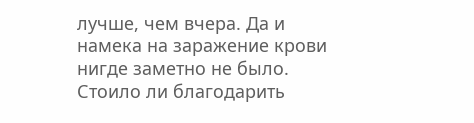лучше, чем вчера. Да и намека на заражение крови нигде заметно не было. Стоило ли благодарить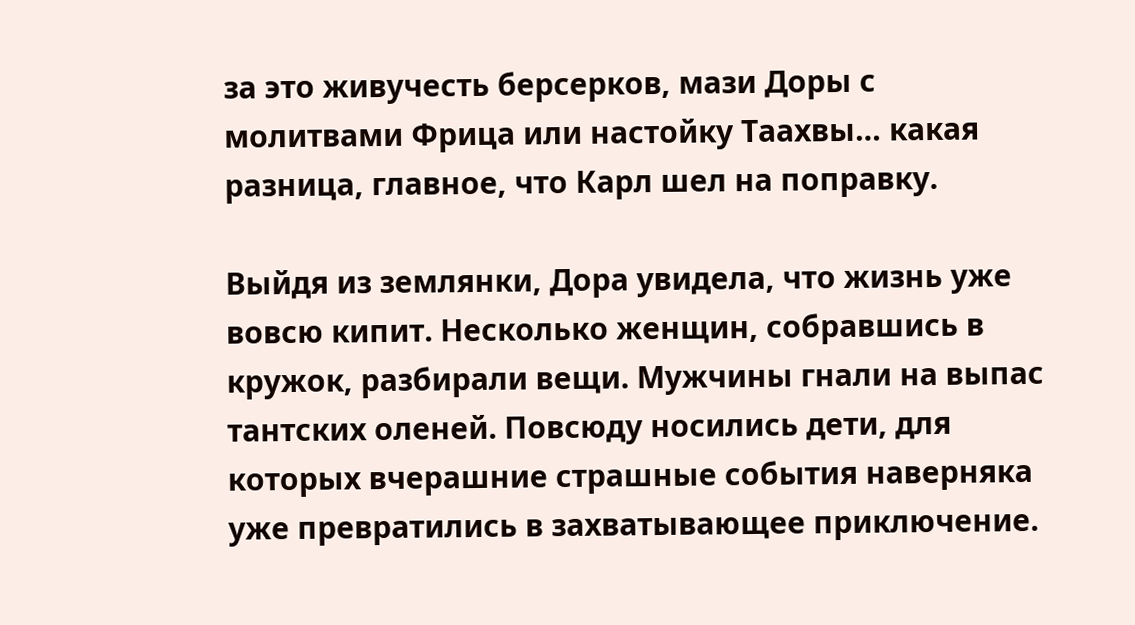за это живучесть берсерков, мази Доры с молитвами Фрица или настойку Таахвы… какая разница, главное, что Карл шел на поправку.

Выйдя из землянки, Дора увидела, что жизнь уже вовсю кипит. Несколько женщин, собравшись в кружок, разбирали вещи. Мужчины гнали на выпас тантских оленей. Повсюду носились дети, для которых вчерашние страшные события наверняка уже превратились в захватывающее приключение.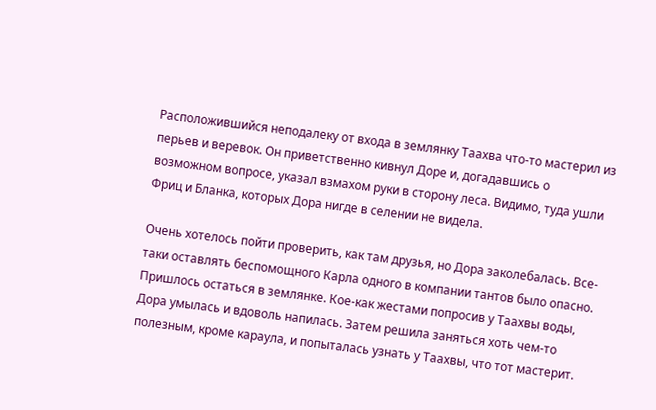Расположившийся неподалеку от входа в землянку Таахва что-то мастерил из перьев и веревок. Он приветственно кивнул Доре и, догадавшись о возможном вопросе, указал взмахом руки в сторону леса. Видимо, туда ушли Фриц и Бланка, которых Дора нигде в селении не видела.

Очень хотелось пойти проверить, как там друзья, но Дора заколебалась. Все-таки оставлять беспомощного Карла одного в компании тантов было опасно. Пришлось остаться в землянке. Кое-как жестами попросив у Таахвы воды, Дора умылась и вдоволь напилась. Затем решила заняться хоть чем-то полезным, кроме караула, и попыталась узнать у Таахвы, что тот мастерит.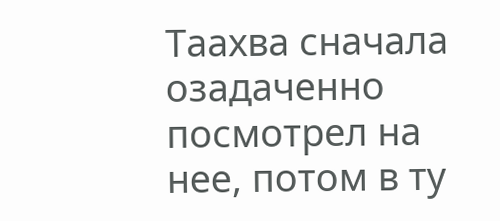Таахва сначала озадаченно посмотрел на нее, потом в ту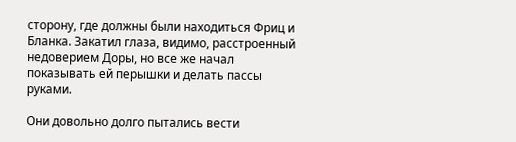сторону, где должны были находиться Фриц и Бланка. Закатил глаза, видимо, расстроенный недоверием Доры, но все же начал показывать ей перышки и делать пассы руками.

Они довольно долго пытались вести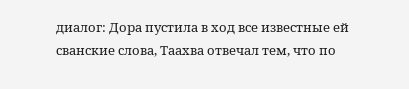диалог: Дора пустила в ход все известные ей сванские слова, Таахва отвечал тем, что по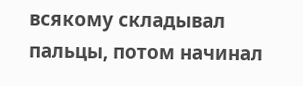всякому складывал пальцы, потом начинал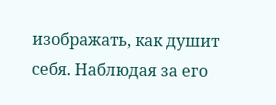изображать, как душит себя. Наблюдая за его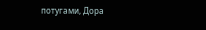потугами, Дора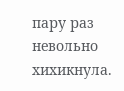пару раз невольно хихикнула.